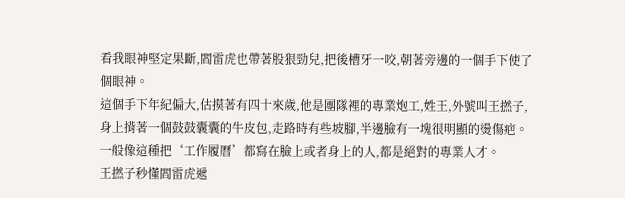看我眼神堅定果斷,閻雷虎也帶著股狠勁兒,把後槽牙一咬,朝著旁邊的一個手下使了個眼神。
這個手下年紀偏大,估摸著有四十來歲,他是團隊裡的專業炮工,姓王,外號叫王撚子,身上揹著一個鼓鼓囊囊的牛皮包,走路時有些坡腳,半邊臉有一塊很明顯的燙傷疤。
一般像這種把‘工作履曆’都寫在臉上或者身上的人,都是絕對的專業人才。
王撚子秒懂閻雷虎遞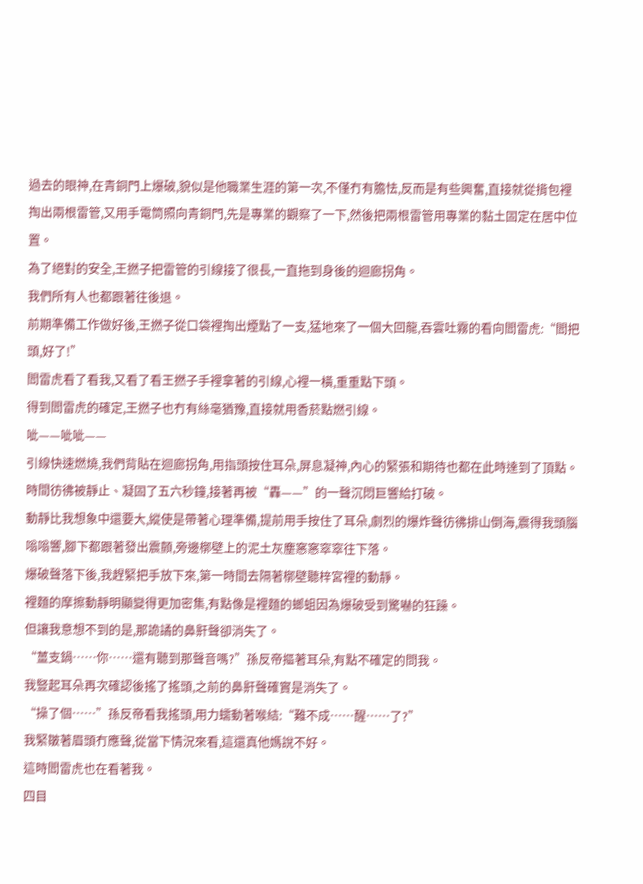過去的眼神,在青銅門上爆破,貌似是他職業生涯的第一次,不僅冇有膽怯,反而是有些興奮,直接就從揹包裡掏出兩根雷管,又用手電筒照向青銅門,先是專業的觀察了一下,然後把兩根雷管用專業的黏土固定在居中位置。
為了絕對的安全,王撚子把雷管的引線接了很長,一直拖到身後的迴廊拐角。
我們所有人也都跟著往後退。
前期準備工作做好後,王撚子從口袋裡掏出煙點了一支,猛地來了一個大回龍,吞雲吐霧的看向閻雷虎:“閻把頭,好了!”
閻雷虎看了看我,又看了看王撚子手裡拿著的引線,心裡一橫,重重點下頭。
得到閻雷虎的確定,王撚子也冇有絲毫猶豫,直接就用香菸點燃引線。
呲——呲呲——
引線快速燃燒,我們背貼在迴廊拐角,用指頭按住耳朵,屏息凝神,內心的緊張和期待也都在此時達到了頂點。
時間彷彿被靜止、凝固了五六秒鐘,接著再被“轟——”的一聲沉悶巨響給打破。
動靜比我想象中還要大,縱使是帶著心理準備,提前用手按住了耳朵,劇烈的爆炸聲彷彿排山倒海,震得我頭腦嗡嗡響,腳下都跟著發出震顫,旁邊槨壁上的泥土灰塵窸窸窣窣往下落。
爆破聲落下後,我趕緊把手放下來,第一時間去隔著槨壁聽梓宮裡的動靜。
裡麵的摩擦動靜明顯變得更加密集,有點像是裡麵的螂蛆因為爆破受到驚嚇的狂躁。
但讓我意想不到的是,那詭譎的鼻鼾聲卻消失了。
“薑支鍋……你……還有聽到那聲音嗎?”孫反帝摳著耳朵,有點不確定的問我。
我豎起耳朵再次確認後搖了搖頭,之前的鼻鼾聲確實是消失了。
“操了個……”孫反帝看我搖頭,用力蠕動著喉結:“難不成……醒……了?”
我緊皺著眉頭冇應聲,從當下情況來看,這還真他媽說不好。
這時閻雷虎也在看著我。
四目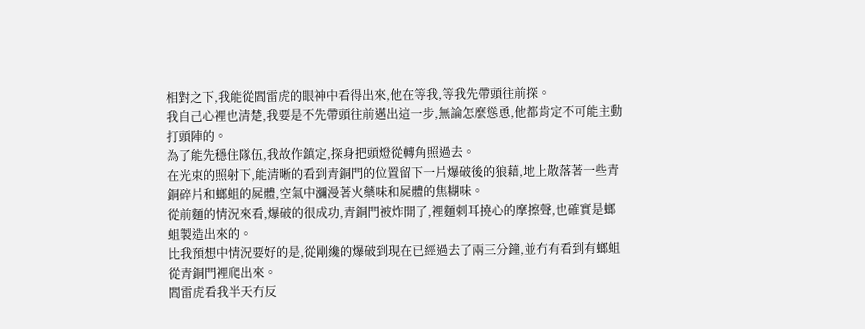相對之下,我能從閻雷虎的眼神中看得出來,他在等我,等我先帶頭往前探。
我自己心裡也清楚,我要是不先帶頭往前邁出這一步,無論怎麼慫恿,他都肯定不可能主動打頭陣的。
為了能先穩住隊伍,我故作鎮定,探身把頭燈從轉角照過去。
在光束的照射下,能清晰的看到青銅門的位置留下一片爆破後的狼藉,地上散落著一些青銅碎片和螂蛆的屍體,空氣中瀰漫著火藥味和屍體的焦糊味。
從前麵的情況來看,爆破的很成功,青銅門被炸開了,裡麵刺耳撓心的摩擦聲,也確實是螂蛆製造出來的。
比我預想中情況要好的是,從剛纔的爆破到現在已經過去了兩三分鐘,並冇有看到有螂蛆從青銅門裡爬出來。
閻雷虎看我半天冇反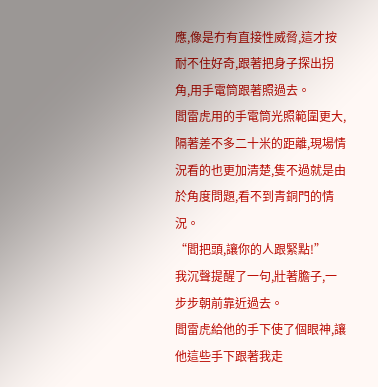應,像是冇有直接性威脅,這才按耐不住好奇,跟著把身子探出拐角,用手電筒跟著照過去。
閻雷虎用的手電筒光照範圍更大,隔著差不多二十米的距離,現場情況看的也更加清楚,隻不過就是由於角度問題,看不到青銅門的情況。
“閻把頭,讓你的人跟緊點!”
我沉聲提醒了一句,壯著膽子,一步步朝前靠近過去。
閻雷虎給他的手下使了個眼神,讓他這些手下跟著我走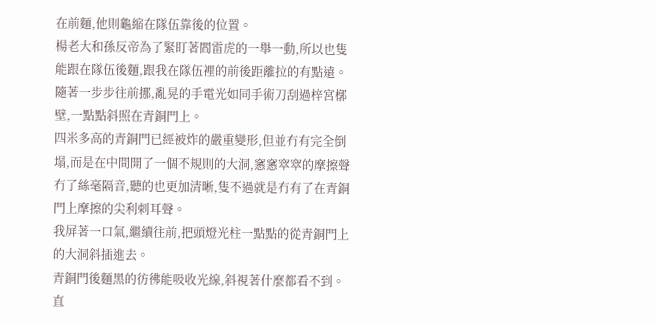在前麵,他則龜縮在隊伍靠後的位置。
楊老大和孫反帝為了緊盯著閻雷虎的一舉一動,所以也隻能跟在隊伍後麵,跟我在隊伍裡的前後距離拉的有點遠。
隨著一步步往前挪,亂晃的手電光如同手術刀刮過梓宮槨壁,一點點斜照在青銅門上。
四米多高的青銅門已經被炸的嚴重變形,但並冇有完全倒塌,而是在中間開了一個不規則的大洞,窸窸窣窣的摩擦聲冇了絲毫隔音,聽的也更加清晰,隻不過就是冇有了在青銅門上摩擦的尖利刺耳聲。
我屏著一口氣,繼續往前,把頭燈光柱一點點的從青銅門上的大洞斜插進去。
青銅門後麵黑的彷彿能吸收光線,斜視著什麼都看不到。
直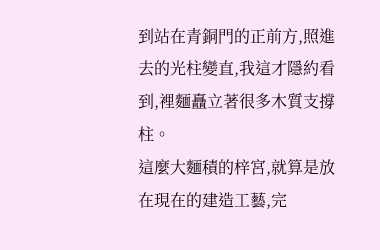到站在青銅門的正前方,照進去的光柱變直,我這才隱約看到,裡麵矗立著很多木質支撐柱。
這麼大麵積的梓宮,就算是放在現在的建造工藝,完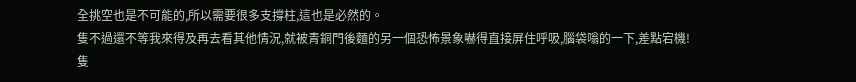全挑空也是不可能的,所以需要很多支撐柱,這也是必然的。
隻不過還不等我來得及再去看其他情況,就被青銅門後麵的另一個恐怖景象嚇得直接屏住呼吸,腦袋嗡的一下,差點宕機!
隻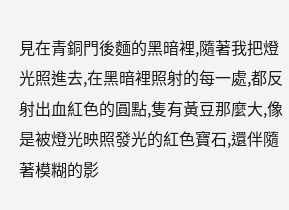見在青銅門後麵的黑暗裡,隨著我把燈光照進去,在黑暗裡照射的每一處,都反射出血紅色的圓點,隻有黃豆那麼大,像是被燈光映照發光的紅色寶石,還伴隨著模糊的影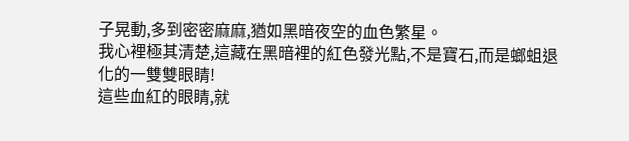子晃動,多到密密麻麻,猶如黑暗夜空的血色繁星。
我心裡極其清楚,這藏在黑暗裡的紅色發光點,不是寶石,而是螂蛆退化的一雙雙眼睛!
這些血紅的眼睛,就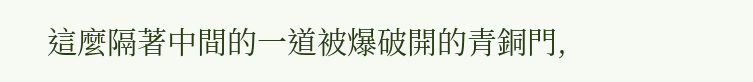這麼隔著中間的一道被爆破開的青銅門,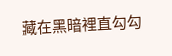藏在黑暗裡直勾勾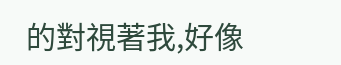的對視著我,好像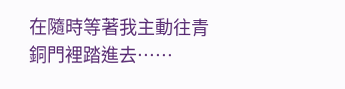在隨時等著我主動往青銅門裡踏進去……